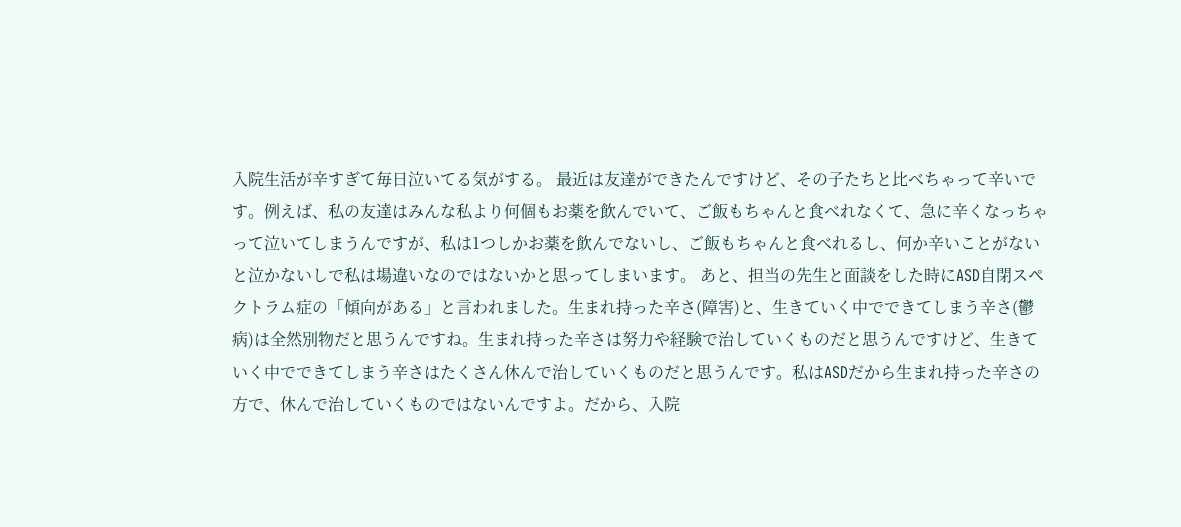入院生活が辛すぎて毎日泣いてる気がする。 最近は友達ができたんですけど、その子たちと比べちゃって辛いです。例えば、私の友達はみんな私より何個もお薬を飲んでいて、ご飯もちゃんと食べれなくて、急に辛くなっちゃって泣いてしまうんですが、私は1つしかお薬を飲んでないし、ご飯もちゃんと食べれるし、何か辛いことがないと泣かないしで私は場違いなのではないかと思ってしまいます。 あと、担当の先生と面談をした時にASD自閉スペクトラム症の「傾向がある」と言われました。生まれ持った辛さ(障害)と、生きていく中でできてしまう辛さ(鬱病)は全然別物だと思うんですね。生まれ持った辛さは努力や経験で治していくものだと思うんですけど、生きていく中でできてしまう辛さはたくさん休んで治していくものだと思うんです。私はASDだから生まれ持った辛さの方で、休んで治していくものではないんですよ。だから、入院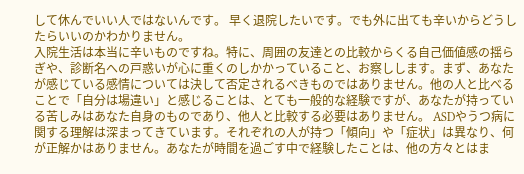して休んでいい人ではないんです。 早く退院したいです。でも外に出ても辛いからどうしたらいいのかわかりません。
入院生活は本当に辛いものですね。特に、周囲の友達との比較からくる自己価値感の揺らぎや、診断名への戸惑いが心に重くのしかかっていること、お察しします。まず、あなたが感じている感情については決して否定されるべきものではありません。他の人と比べることで「自分は場違い」と感じることは、とても一般的な経験ですが、あなたが持っている苦しみはあなた自身のものであり、他人と比較する必要はありません。 ASDやうつ病に関する理解は深まってきています。それぞれの人が持つ「傾向」や「症状」は異なり、何が正解かはありません。あなたが時間を過ごす中で経験したことは、他の方々とはま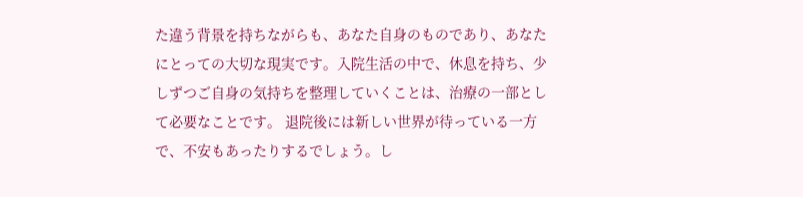た違う背景を持ちながらも、あなた自身のものであり、あなたにとっての大切な現実です。入院生活の中で、休息を持ち、少しずつご自身の気持ちを整理していくことは、治療の一部として必要なことです。 退院後には新しい世界が待っている一方で、不安もあったりするでしょう。し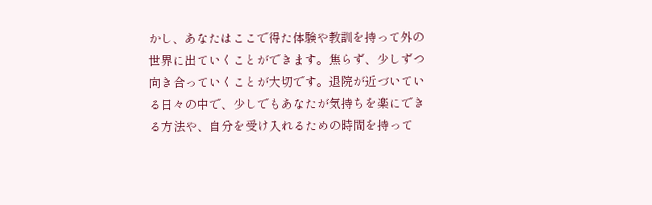かし、あなたはここで得た体験や教訓を持って外の世界に出ていくことができます。焦らず、少しずつ向き合っていくことが大切です。退院が近づいている日々の中で、少しでもあなたが気持ちを楽にできる方法や、自分を受け入れるための時間を持って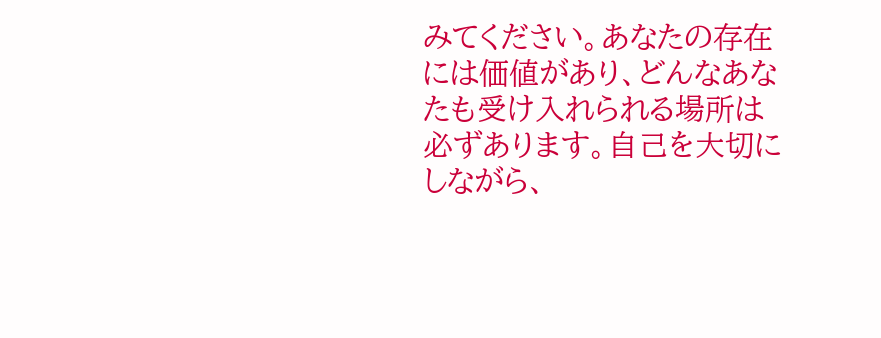みてください。あなたの存在には価値があり、どんなあなたも受け入れられる場所は必ずあります。自己を大切にしながら、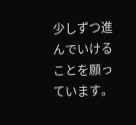少しずつ進んでいけることを願っています。